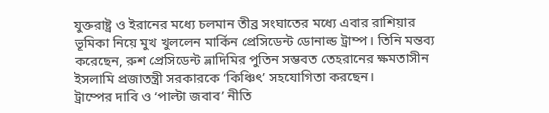যুক্তরাষ্ট্র ও ইরানের মধ্যে চলমান তীব্র সংঘাতের মধ্যে এবার রাশিয়ার ভূমিকা নিয়ে মুখ খুললেন মার্কিন প্রেসিডেন্ট ডোনাল্ড ট্রাম্প। তিনি মন্তব্য করেছেন, রুশ প্রেসিডেন্ট ভ্লাদিমির পুতিন সম্ভবত তেহরানের ক্ষমতাসীন ইসলামি প্রজাতন্ত্রী সরকারকে ‘কিঞ্চিৎ’ সহযোগিতা করছেন।
ট্রাম্পের দাবি ও ‘পাল্টা জবাব’ নীতি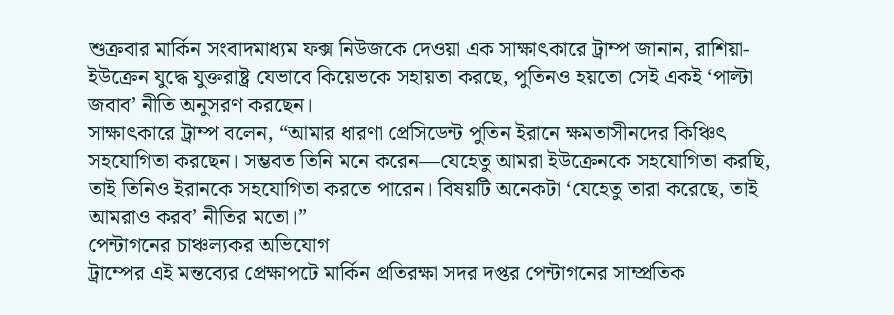শুক্রবার মার্কিন সংবাদমাধ্যম ফক্স নিউজকে দেওয়া এক সাক্ষাৎকারে ট্রাম্প জানান, রাশিয়া-ইউক্রেন যুদ্ধে যুক্তরাষ্ট্র যেভাবে কিয়েভকে সহায়তা করছে, পুতিনও হয়তো সেই একই ‘পাল্টা জবাব’ নীতি অনুসরণ করছেন।
সাক্ষাৎকারে ট্রাম্প বলেন, “আমার ধারণা প্রেসিডেন্ট পুতিন ইরানে ক্ষমতাসীনদের কিঞ্চিৎ সহযোগিতা করছেন। সম্ভবত তিনি মনে করেন—যেহেতু আমরা ইউক্রেনকে সহযোগিতা করছি, তাই তিনিও ইরানকে সহযোগিতা করতে পারেন। বিষয়টি অনেকটা ‘যেহেতু তারা করেছে, তাই আমরাও করব’ নীতির মতো।”
পেন্টাগনের চাঞ্চল্যকর অভিযোগ
ট্রাম্পের এই মন্তব্যের প্রেক্ষাপটে মার্কিন প্রতিরক্ষা সদর দপ্তর পেন্টাগনের সাম্প্রতিক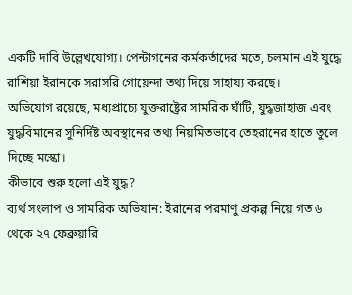একটি দাবি উল্লেখযোগ্য। পেন্টাগনের কর্মকর্তাদের মতে, চলমান এই যুদ্ধে রাশিয়া ইরানকে সরাসরি গোয়েন্দা তথ্য দিয়ে সাহায্য করছে।
অভিযোগ রয়েছে, মধ্যপ্রাচ্যে যুক্তরাষ্ট্রের সামরিক ঘাঁটি, যুদ্ধজাহাজ এবং যুদ্ধবিমানের সুনির্দিষ্ট অবস্থানের তথ্য নিয়মিতভাবে তেহরানের হাতে তুলে দিচ্ছে মস্কো।
কীভাবে শুরু হলো এই যুদ্ধ?
ব্যর্থ সংলাপ ও সামরিক অভিযান: ইরানের পরমাণু প্রকল্প নিয়ে গত ৬ থেকে ২৭ ফেব্রুয়ারি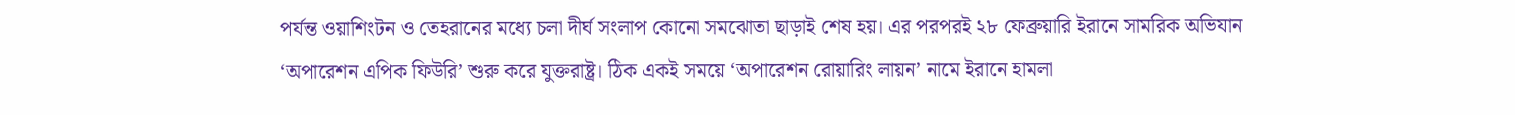পর্যন্ত ওয়াশিংটন ও তেহরানের মধ্যে চলা দীর্ঘ সংলাপ কোনো সমঝোতা ছাড়াই শেষ হয়। এর পরপরই ২৮ ফেব্রুয়ারি ইরানে সামরিক অভিযান ‘অপারেশন এপিক ফিউরি’ শুরু করে যুক্তরাষ্ট্র। ঠিক একই সময়ে ‘অপারেশন রোয়ারিং লায়ন’ নামে ইরানে হামলা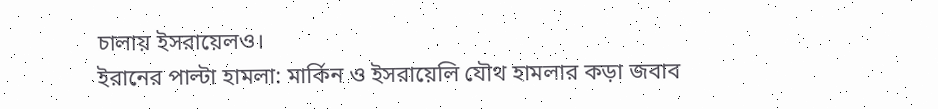চালায় ইসরায়েলও।
ইরানের পাল্টা হামলা: মার্কিন ও ইসরায়েলি যৌথ হামলার কড়া জবাব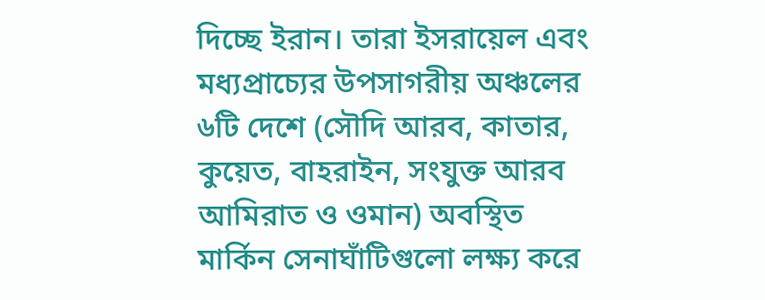দিচ্ছে ইরান। তারা ইসরায়েল এবং মধ্যপ্রাচ্যের উপসাগরীয় অঞ্চলের ৬টি দেশে (সৌদি আরব, কাতার, কুয়েত, বাহরাইন, সংযুক্ত আরব আমিরাত ও ওমান) অবস্থিত মার্কিন সেনাঘাঁটিগুলো লক্ষ্য করে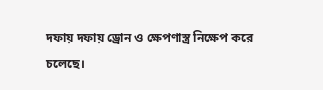দফায় দফায় ড্রোন ও ক্ষেপণাস্ত্র নিক্ষেপ করে চলেছে।